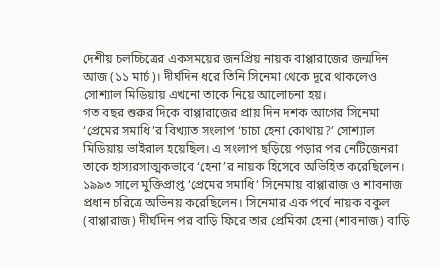দেশীয় চলচ্চিত্রের একসময়ের জনপ্রিয় নায়ক বাপ্পারাজের জন্মদিন আজ (১১ মার্চ)। দীর্ঘদিন ধরে তিনি সিনেমা থেকে দূরে থাকলেও সোশ্যাল মিডিয়ায় এখনো তাকে নিয়ে আলোচনা হয়।
গত বছর শুরুর দিকে বাপ্পারাজের প্রায় দিন দশক আগের সিনেমা ‘প্রেমের সমাধি’র বিখ্যাত সংলাপ ‘চাচা হেনা কোথায়?’ সোশ্যাল মিডিয়ায় ভাইরাল হয়েছিল। এ সংলাপ ছড়িয়ে পড়ার পর নেটিজেনরা তাকে হাস্যরসাত্মকভাবে ‘হেনা’র নায়ক হিসেবে অভিহিত করেছিলেন।
১৯৯৩ সালে মুক্তিপ্রাপ্ত ‘প্রেমের সমাধি’ সিনেমায় বাপ্পারাজ ও শাবনাজ প্রধান চরিত্রে অভিনয় করেছিলেন। সিনেমার এক পর্বে নায়ক বকুল (বাপ্পারাজ) দীর্ঘদিন পর বাড়ি ফিরে তার প্রেমিকা হেনা (শাবনাজ) বাড়ি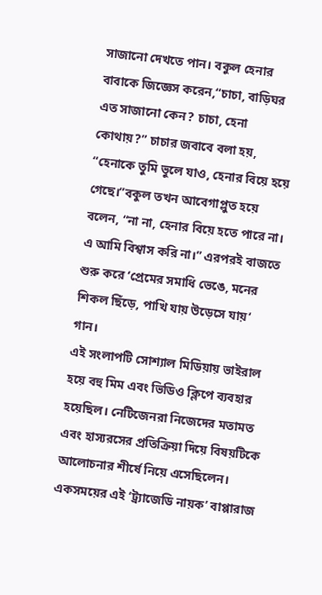সাজানো দেখতে পান। বকুল হেনার বাবাকে জিজ্ঞেস করেন,“চাচা, বাড়িঘর এত সাজানো কেন? চাচা, হেনা কোথায়?” চাচার জবাবে বলা হয়, “হেনাকে তুমি ভুলে যাও, হেনার বিয়ে হয়ে গেছে।”বকুল তখন আবেগাপ্লুত হয়ে বলেন, “না না, হেনার বিয়ে হতে পারে না। এ আমি বিশ্বাস করি না।” এরপরই বাজতে শুরু করে ‘প্রেমের সমাধি ভেঙে, মনের শিকল ছিঁড়ে, পাখি যায় উড়েসে যায়’ গান।
এই সংলাপটি সোশ্যাল মিডিয়ায় ভাইরাল হয়ে বহু মিম এবং ভিডিও ক্লিপে ব্যবহার হয়েছিল। নেটিজেনরা নিজেদের মতামত এবং হাস্যরসের প্রতিক্রিয়া দিয়ে বিষয়টিকে আলোচনার শীর্ষে নিয়ে এসেছিলেন।
একসময়ের এই ‘ট্র্যাজেডি নায়ক’ বাপ্পারাজ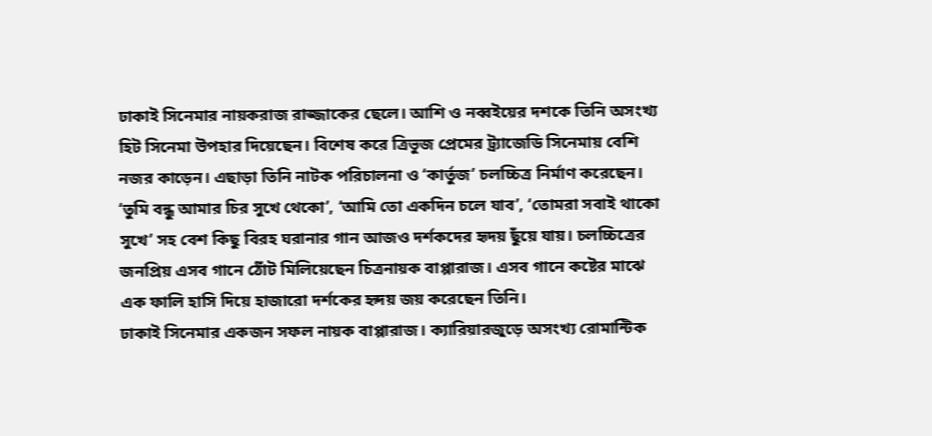ঢাকাই সিনেমার নায়করাজ রাজ্জাকের ছেলে। আশি ও নব্বইয়ের দশকে তিনি অসংখ্য হিট সিনেমা উপহার দিয়েছেন। বিশেষ করে ত্রিভুজ প্রেমের ট্র্যাজেডি সিনেমায় বেশি নজর কাড়েন। এছাড়া তিনি নাটক পরিচালনা ও ‘কার্তুজ’ চলচ্চিত্র নির্মাণ করেছেন।
‘তুমি বন্ধু আমার চির সুখে থেকো’, ‘আমি তো একদিন চলে যাব’, ‘তোমরা সবাই থাকো সুখে’ সহ বেশ কিছু বিরহ ঘরানার গান আজও দর্শকদের হৃদয় ছুঁয়ে যায়। চলচ্চিত্রের জনপ্রিয় এসব গানে ঠোঁট মিলিয়েছেন চিত্রনায়ক বাপ্পারাজ। এসব গানে কষ্টের মাঝে এক ফালি হাসি দিয়ে হাজারো দর্শকের হৃদয় জয় করেছেন তিনি।
ঢাকাই সিনেমার একজন সফল নায়ক বাপ্পারাজ। ক্যারিয়ারজুড়ে অসংখ্য রোমান্টিক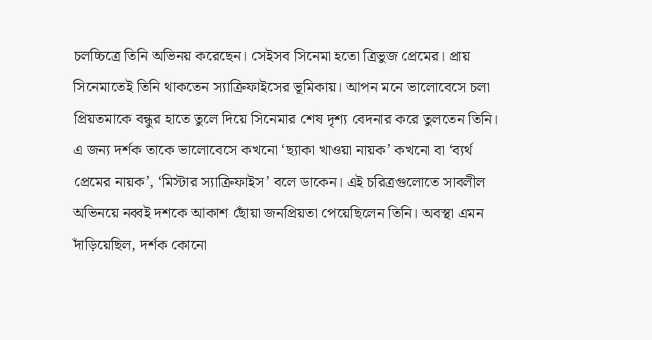চলচ্চিত্রে তিনি অভিনয় করেছেন। সেইসব সিনেমা হতো ত্রিভুজ প্রেমের। প্রায় সিনেমাতেই তিনি থাকতেন স্যাক্রিফাইসের ভূমিকায়। আপন মনে ভালোবেসে চলা প্রিয়তমাকে বন্ধুর হাতে তুলে দিয়ে সিনেমার শেষ দৃশ্য বেদনার করে তুলতেন তিনি। এ জন্য দর্শক তাকে ভালোবেসে কখনো ‘ছ্যাকা খাওয়া নায়ক’ কখনো বা ‘ব্যর্থ প্রেমের নায়ক’, ‘মিস্টার স্যাক্রিফাইস’ বলে ডাকেন। এই চরিত্রগুলোতে সাবলীল অভিনয়ে নব্বই দশকে আকাশ ছোঁয়া জনপ্রিয়তা পেয়েছিলেন তিনি। অবস্থা এমন দাঁড়িয়েছিল, দর্শক কোনো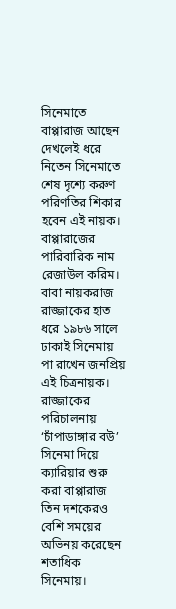সিনেমাতে বাপ্পারাজ আছেন দেখলেই ধরে নিতেন সিনেমাতে শেষ দৃশ্যে করুণ পরিণতির শিকার হবেন এই নায়ক।
বাপ্পারাজের পারিবারিক নাম রেজাউল করিম। বাবা নায়করাজ রাজ্জাকের হাত ধরে ১৯৮৬ সালে ঢাকাই সিনেমায় পা রাখেন জনপ্রিয় এই চিত্রনায়ক। রাজ্জাকের পরিচালনায় ‘চাঁপাডাঙ্গার বউ’ সিনেমা দিয়ে ক্যারিয়ার শুরু করা বাপ্পারাজ তিন দশকেরও বেশি সময়ের অভিনয় করেছেন শতাধিক সিনেমায়।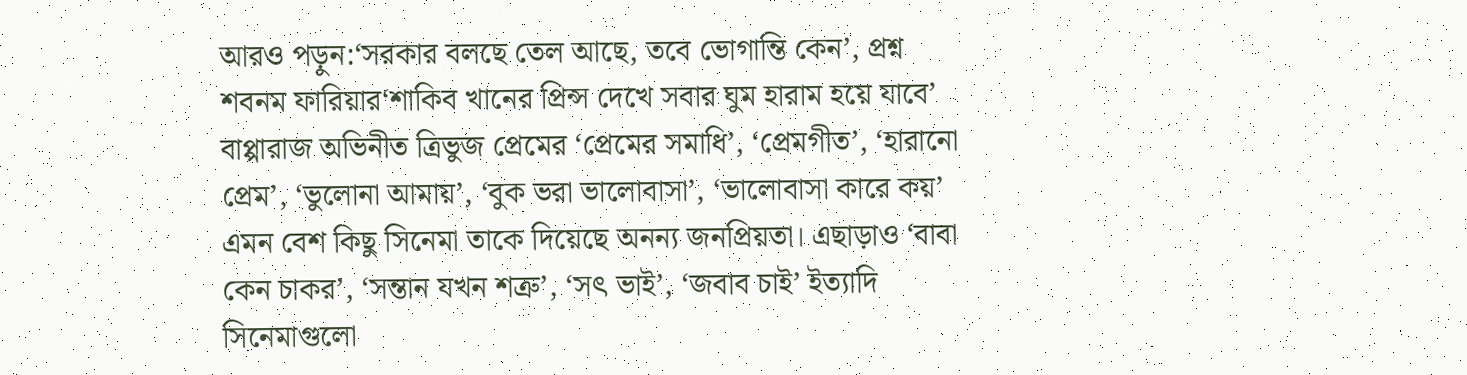আরও পড়ুন:‘সরকার বলছে তেল আছে, তবে ভোগান্তি কেন’, প্রশ্ন শবনম ফারিয়ার‘শাকিব খানের প্রিন্স দেখে সবার ঘুম হারাম হয়ে যাবে’
বাপ্পারাজ অভিনীত ত্রিভুজ প্রেমের ‘প্রেমের সমাধি’, ‘প্রেমগীত’, ‘হারানো প্রেম’, ‘ভুলোনা আমায়’, ‘বুক ভরা ভালোবাসা’, ‘ভালোবাসা কারে কয়’ এমন বেশ কিছু সিনেমা তাকে দিয়েছে অনন্য জনপ্রিয়তা। এছাড়াও ‘বাবা কেন চাকর’, ‘সন্তান যখন শত্রু’, ‘সৎ ভাই’, ‘জবাব চাই’ ইত্যাদি সিনেমাগুলো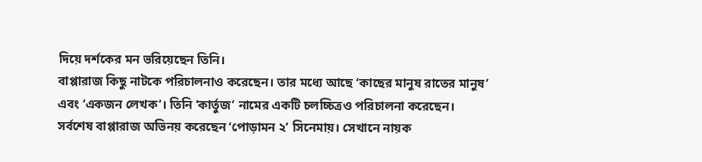দিয়ে দর্শকের মন ভরিয়েছেন তিনি।
বাপ্পারাজ কিছু নাটকে পরিচালনাও করেছেন। তার মধ্যে আছে ‘কাছের মানুষ রাতের মানুষ’ এবং ‘একজন লেখক’। তিনি ‘কার্তুজ’ নামের একটি চলচ্চিত্রও পরিচালনা করেছেন।
সর্বশেষ বাপ্পারাজ অভিনয় করেছেন ‘পোড়ামন ২’ সিনেমায়। সেখানে নায়ক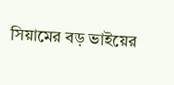সিয়ামের বড় ভাইয়ের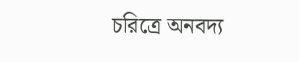চরিত্রে অনবদ্য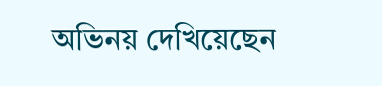অভিনয় দেখিয়েছেন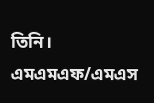তিনি।
এমএমএফ/এমএস